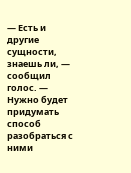― Есть и другие сущности, знаешь ли, ― сообщил голос. ― Нужно будет придумать способ разобраться с ними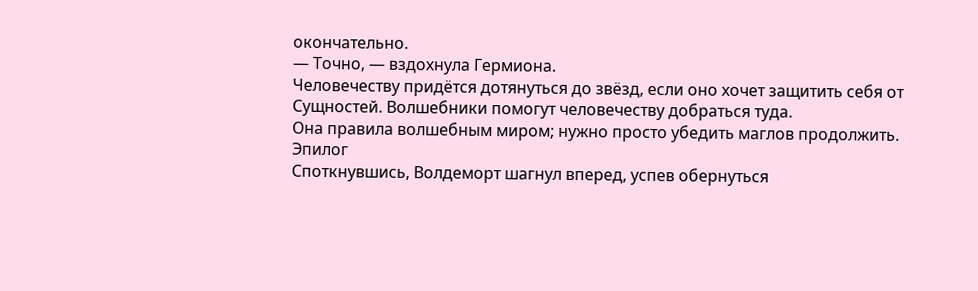окончательно.
― Точно, ― вздохнула Гермиона.
Человечеству придётся дотянуться до звёзд, если оно хочет защитить себя от Сущностей. Волшебники помогут человечеству добраться туда.
Она правила волшебным миром; нужно просто убедить маглов продолжить.
Эпилог
Споткнувшись, Волдеморт шагнул вперед, успев обернуться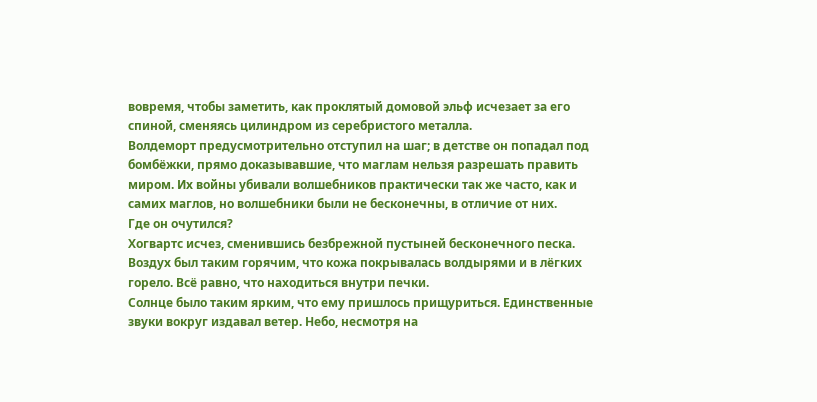вовремя, чтобы заметить, как проклятый домовой эльф исчезает за его спиной, сменяясь цилиндром из серебристого металла.
Волдеморт предусмотрительно отступил на шаг; в детстве он попадал под бомбёжки, прямо доказывавшие, что маглам нельзя разрешать править миром. Их войны убивали волшебников практически так же часто, как и самих маглов, но волшебники были не бесконечны, в отличие от них.
Где он очутился?
Хогвартс исчез, сменившись безбрежной пустыней бесконечного песка. Воздух был таким горячим, что кожа покрывалась волдырями и в лёгких горело. Всё равно, что находиться внутри печки.
Солнце было таким ярким, что ему пришлось прищуриться. Единственные звуки вокруг издавал ветер. Небо, несмотря на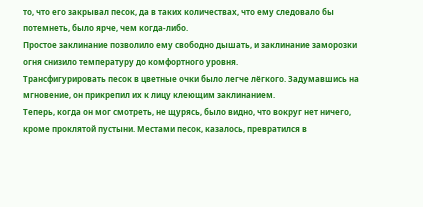то, что его закрывал песок, да в таких количествах, что ему следовало бы потемнеть, было ярче, чем когда-либо.
Простое заклинание позволило ему свободно дышать, и заклинание заморозки огня снизило температуру до комфортного уровня.
Трансфигурировать песок в цветные очки было легче лёгкого. Задумавшись на мгновение, он прикрепил их к лицу клеющим заклинанием.
Теперь, когда он мог смотреть, не щурясь, было видно, что вокруг нет ничего, кроме проклятой пустыни. Местами песок, казалось, превратился в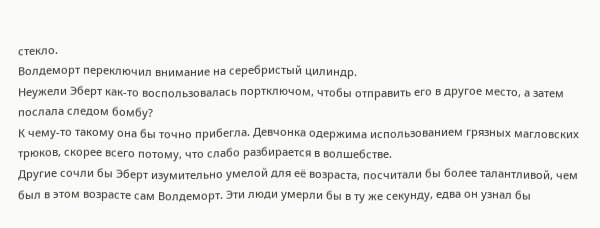стекло.
Волдеморт переключил внимание на серебристый цилиндр.
Неужели Эберт как-то воспользовалась портключом, чтобы отправить его в другое место, а затем послала следом бомбу?
К чему-то такому она бы точно прибегла. Девчонка одержима использованием грязных магловских трюков, скорее всего потому, что слабо разбирается в волшебстве.
Другие сочли бы Эберт изумительно умелой для её возраста, посчитали бы более талантливой, чем был в этом возрасте сам Волдеморт. Эти люди умерли бы в ту же секунду, едва он узнал бы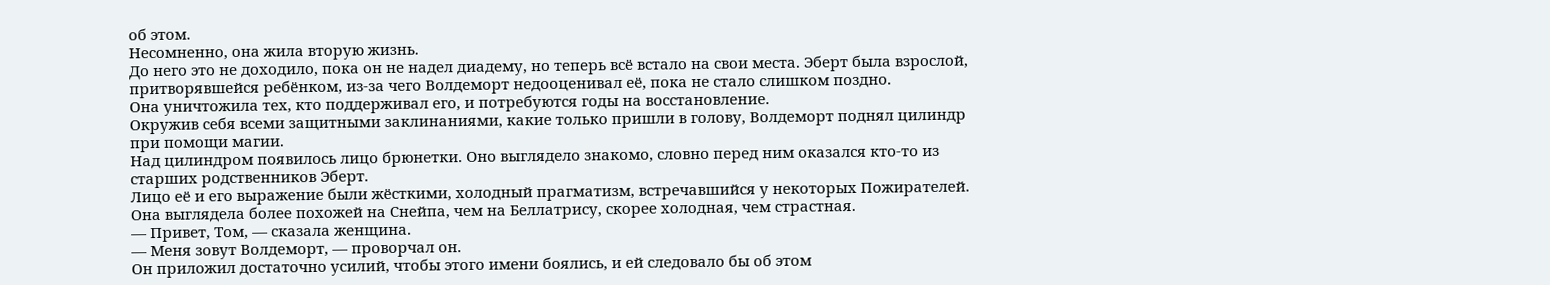об этом.
Несомненно, она жила вторую жизнь.
До него это не доходило, пока он не надел диадему, но теперь всё встало на свои места. Эберт была взрослой, притворявшейся ребёнком, из-за чего Волдеморт недооценивал её, пока не стало слишком поздно.
Она уничтожила тех, кто поддерживал его, и потребуются годы на восстановление.
Окружив себя всеми защитными заклинаниями, какие только пришли в голову, Волдеморт поднял цилиндр при помощи магии.
Над цилиндром появилось лицо брюнетки. Оно выглядело знакомо, словно перед ним оказался кто-то из старших родственников Эберт.
Лицо её и его выражение были жёсткими, холодный прагматизм, встречавшийся у некоторых Пожирателей. Она выглядела более похожей на Снейпа, чем на Беллатрису, скорее холодная, чем страстная.
― Привет, Том, ― сказала женщина.
― Меня зовут Волдеморт, ― проворчал он.
Он приложил достаточно усилий, чтобы этого имени боялись, и ей следовало бы об этом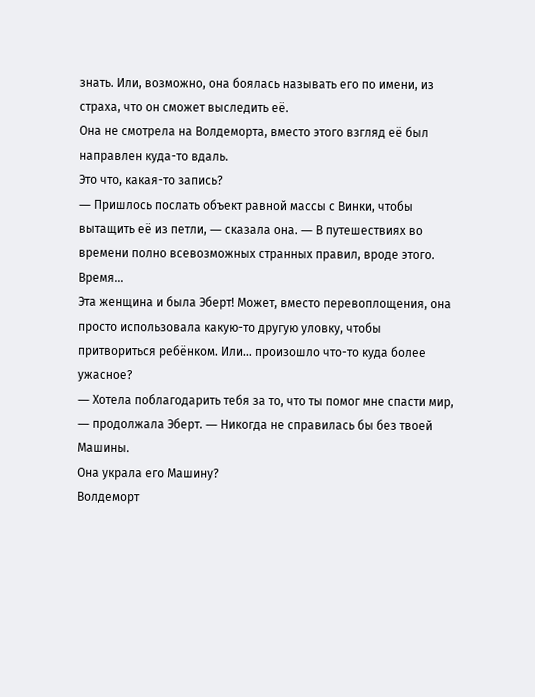знать. Или, возможно, она боялась называть его по имени, из страха, что он сможет выследить её.
Она не смотрела на Волдеморта, вместо этого взгляд её был направлен куда-то вдаль.
Это что, какая-то запись?
― Пришлось послать объект равной массы с Винки, чтобы вытащить её из петли, ― сказала она. ― В путешествиях во времени полно всевозможных странных правил, вроде этого.
Время…
Эта женщина и была Эберт! Может, вместо перевоплощения, она просто использовала какую-то другую уловку, чтобы притвориться ребёнком. Или… произошло что-то куда более ужасное?
― Хотела поблагодарить тебя за то, что ты помог мне спасти мир, ― продолжала Эберт. ― Никогда не справилась бы без твоей Машины.
Она украла его Машину?
Волдеморт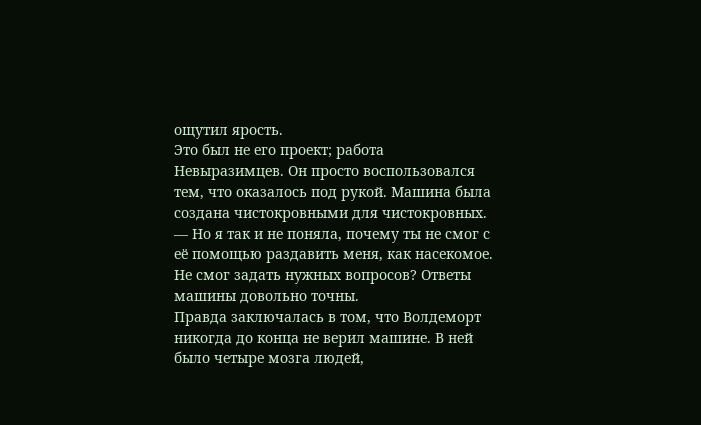ощутил ярость.
Это был не его проект; работа Невыразимцев. Он просто воспользовался тем, что оказалось под рукой. Машина была создана чистокровными для чистокровных.
― Но я так и не поняла, почему ты не смог с её помощью раздавить меня, как насекомое. Не смог задать нужных вопросов? Ответы машины довольно точны.
Правда заключалась в том, что Волдеморт никогда до конца не верил машине. В ней было четыре мозга людей,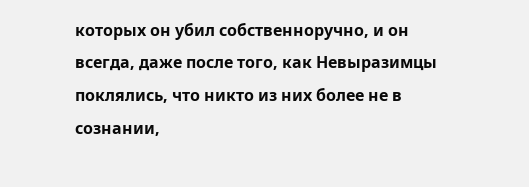которых он убил собственноручно, и он всегда, даже после того, как Невыразимцы поклялись, что никто из них более не в сознании,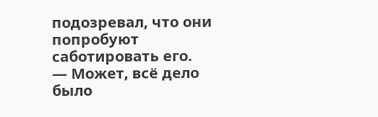подозревал, что они попробуют саботировать его.
― Может, всё дело было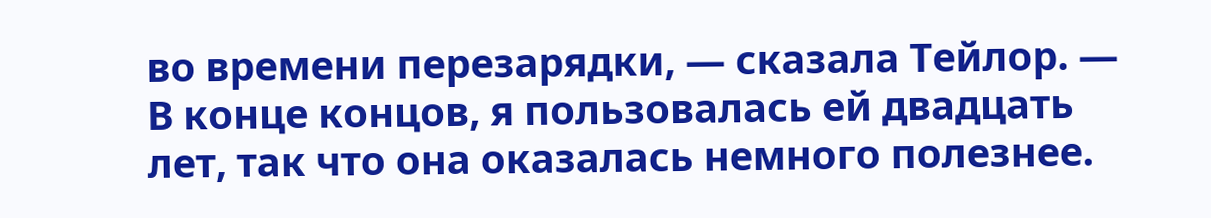во времени перезарядки, ― сказала Тейлор. ― В конце концов, я пользовалась ей двадцать лет, так что она оказалась немного полезнее.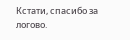Кстати, спасибо за логово.